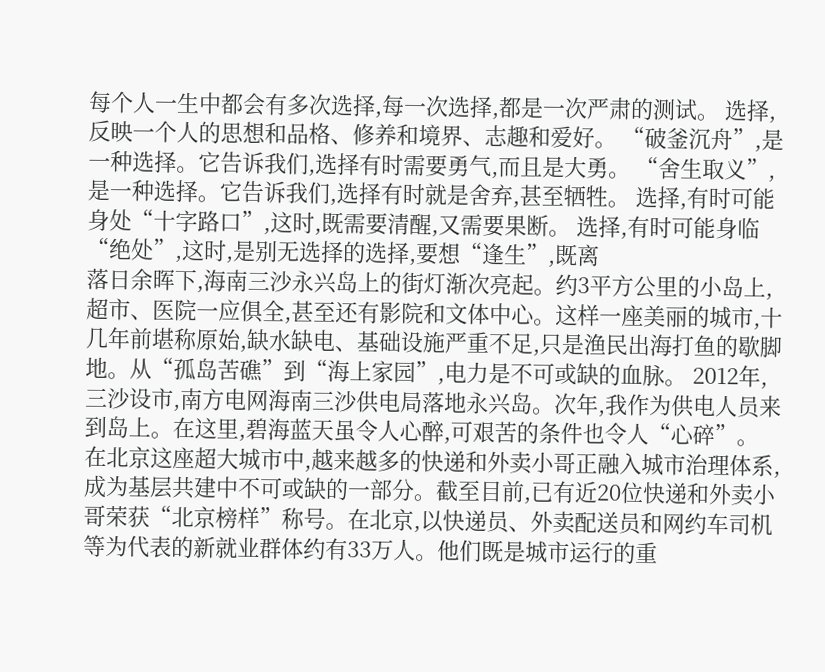每个人一生中都会有多次选择,每一次选择,都是一次严肃的测试。 选择,反映一个人的思想和品格、修养和境界、志趣和爱好。 “破釜沉舟”,是一种选择。它告诉我们,选择有时需要勇气,而且是大勇。 “舍生取义”,是一种选择。它告诉我们,选择有时就是舍弃,甚至牺牲。 选择,有时可能身处“十字路口”,这时,既需要清醒,又需要果断。 选择,有时可能身临“绝处”,这时,是别无选择的选择,要想“逢生”,既离
落日余晖下,海南三沙永兴岛上的街灯渐次亮起。约3平方公里的小岛上,超市、医院一应俱全,甚至还有影院和文体中心。这样一座美丽的城市,十几年前堪称原始,缺水缺电、基础设施严重不足,只是渔民出海打鱼的歇脚地。从“孤岛苦礁”到“海上家园”,电力是不可或缺的血脉。 2012年,三沙设市,南方电网海南三沙供电局落地永兴岛。次年,我作为供电人员来到岛上。在这里,碧海蓝天虽令人心醉,可艰苦的条件也令人“心碎”。
在北京这座超大城市中,越来越多的快递和外卖小哥正融入城市治理体系,成为基层共建中不可或缺的一部分。截至目前,已有近20位快递和外卖小哥荣获“北京榜样”称号。在北京,以快递员、外卖配送员和网约车司机等为代表的新就业群体约有33万人。他们既是城市运行的重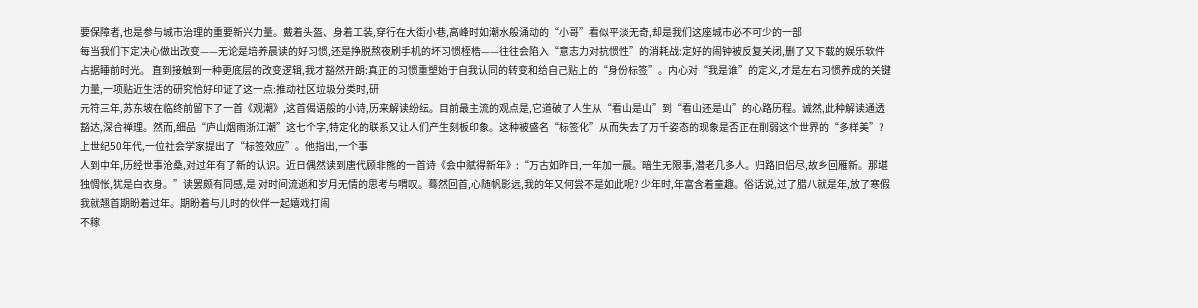要保障者,也是参与城市治理的重要新兴力量。戴着头盔、身着工装,穿行在大街小巷,高峰时如潮水般涌动的“小哥”看似平淡无奇,却是我们这座城市必不可少的一部
每当我们下定决心做出改变——无论是培养晨读的好习惯,还是挣脱熬夜刷手机的坏习惯桎梏——往往会陷入“意志力对抗惯性”的消耗战:定好的闹钟被反复关闭,删了又下载的娱乐软件占据睡前时光。 直到接触到一种更底层的改变逻辑,我才豁然开朗:真正的习惯重塑始于自我认同的转变和给自己贴上的“身份标签”。内心对“我是谁”的定义,才是左右习惯养成的关键力量,一项贴近生活的研究恰好印证了这一点:推动社区垃圾分类时,研
元符三年,苏东坡在临终前留下了一首《观潮》,这首偈语般的小诗,历来解读纷纭。目前最主流的观点是,它道破了人生从“看山是山”到“看山还是山”的心路历程。诚然,此种解读通透豁达,深合禅理。然而,细品“庐山烟雨浙江潮”这七个字,特定化的联系又让人们产生刻板印象。这种被盛名“标签化”从而失去了万千姿态的现象是否正在削弱这个世界的“多样美”? 上世纪50年代,一位社会学家提出了“标签效应”。他指出,一个事
人到中年,历经世事沧桑,对过年有了新的认识。近日偶然读到唐代顾非熊的一首诗《会中赋得新年》:“万古如昨日,一年加一晨。暗生无限事,潜老几多人。归路旧侣尽,故乡回雁新。那堪独惆怅,犹是白衣身。”读罢颇有同感,是 对时间流逝和岁月无情的思考与喟叹。蓦然回首,心随帆影远,我的年又何尝不是如此呢? 少年时,年富含着童趣。俗话说,过了腊八就是年,放了寒假我就翘首期盼着过年。期盼着与儿时的伙伴一起嬉戏打闹
不稼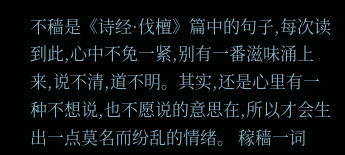不穑是《诗经·伐檀》篇中的句子,每次读到此,心中不免一紧,别有一番滋味涌上来,说不清,道不明。其实,还是心里有一种不想说,也不愿说的意思在,所以才会生出一点莫名而纷乱的情绪。 稼穑一词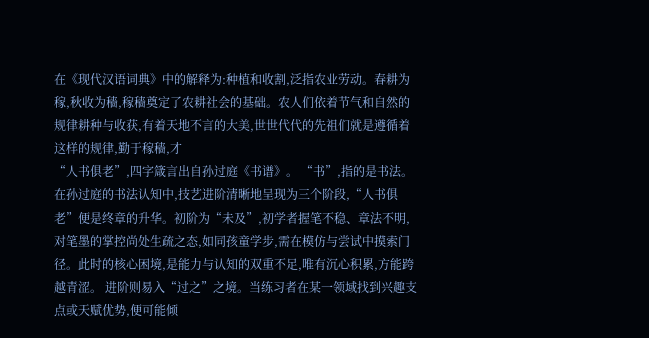在《现代汉语词典》中的解释为:种植和收割,泛指农业劳动。春耕为稼,秋收为穑,稼穑奠定了农耕社会的基础。农人们依着节气和自然的规律耕种与收获,有着天地不言的大美,世世代代的先祖们就是遵循着这样的规律,勤于稼穑,才
“人书俱老”,四字箴言出自孙过庭《书谱》。 “书”,指的是书法。在孙过庭的书法认知中,技艺进阶清晰地呈现为三个阶段,“人书俱老”便是终章的升华。初阶为“未及”,初学者握笔不稳、章法不明,对笔墨的掌控尚处生疏之态,如同孩童学步,需在模仿与尝试中摸索门径。此时的核心困境,是能力与认知的双重不足,唯有沉心积累,方能跨越青涩。 进阶则易入“过之”之境。当练习者在某一领域找到兴趣支点或天赋优势,便可能倾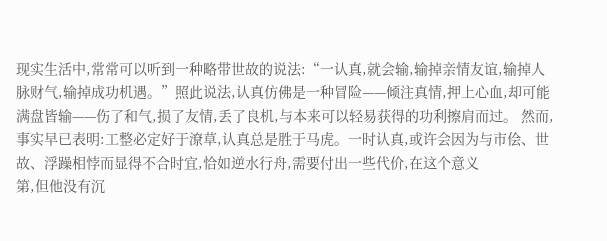现实生活中,常常可以听到一种略带世故的说法:“一认真,就会输,输掉亲情友谊,输掉人脉财气,输掉成功机遇。”照此说法,认真仿佛是一种冒险——倾注真情,押上心血,却可能满盘皆输——伤了和气,损了友情,丢了良机,与本来可以轻易获得的功利擦肩而过。 然而,事实早已表明:工整必定好于潦草,认真总是胜于马虎。一时认真,或许会因为与市侩、世故、浮躁相悖而显得不合时宜,恰如逆水行舟,需要付出一些代价,在这个意义
第,但他没有沉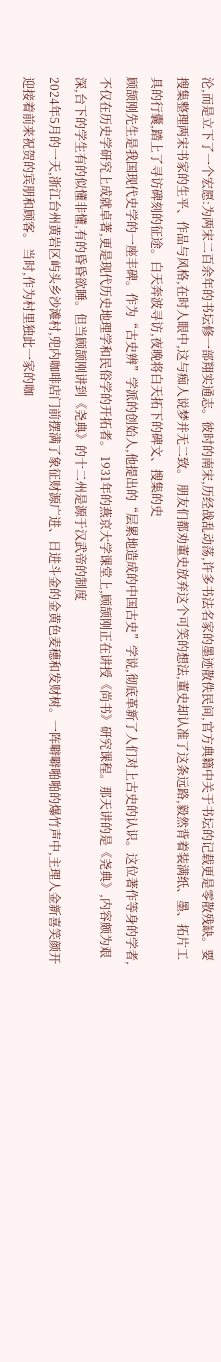沦,而是立下了一个宏愿:为两宋二百余年的书坛修一部翔实通志。彼时的南宋,历经战乱动荡,许多书法名家的墨迹散佚民间,官方典籍中关于书坛的记载更是零散残缺。要搜集整理两宋书家的生平、作品与风格,在时人眼中,这与痴人说梦并无二致。 朋友们都劝董史放弃这个可笑的想法,董史却认准了这条远路,毅然背着装满纸、墨、拓片工具的行囊,踏上了寻访碑刻的征途。白天奔波寻访,夜晚将白天拓下的碑文、搜集的史
顾颉刚先生是我国现代史学的一座丰碑。作为“古史辨”学派的创始人,他提出的“层累地造成的中国古史”学说,彻底革新了人们对上古史的认识。这位著作等身的学者,不仅在历史学研究上成就卓著,更是现代历史地理学和民俗学的开拓者。 1931年的燕京大学课堂上,顾颉刚正在讲授《尚书》研究课程。那天讲的是《尧典》,内容颇为艰深,台下的学生有的似懂非懂,有的昏昏欲睡。但当顾颉刚讲到《尧典》的十二州是源于汉武帝的制度
2024年5月的一天,浙江台州黄岩区屿头乡沙滩村,兜内咖啡店门前摆满了象征财源广进、日进斗金的金黄色麦穗和发财树。一阵噼噼啪啪的爆竹声中,主理人金新喜笑颜开迎接着前来祝贺的宾朋和顾客。 当时,作为村里独此一家的咖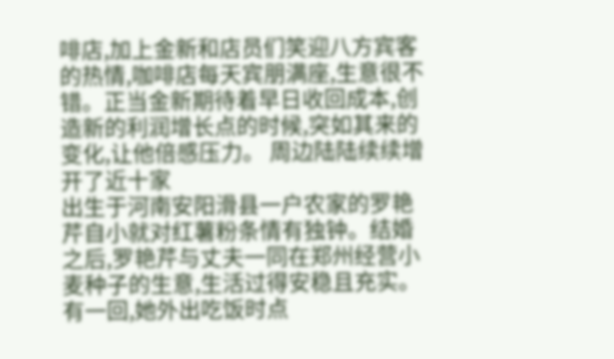啡店,加上金新和店员们笑迎八方宾客的热情,咖啡店每天宾朋满座,生意很不错。正当金新期待着早日收回成本,创造新的利润增长点的时候,突如其来的变化,让他倍感压力。 周边陆陆续续增开了近十家
出生于河南安阳滑县一户农家的罗艳芹自小就对红薯粉条情有独钟。结婚之后,罗艳芹与丈夫一同在郑州经营小麦种子的生意,生活过得安稳且充实。有一回,她外出吃饭时点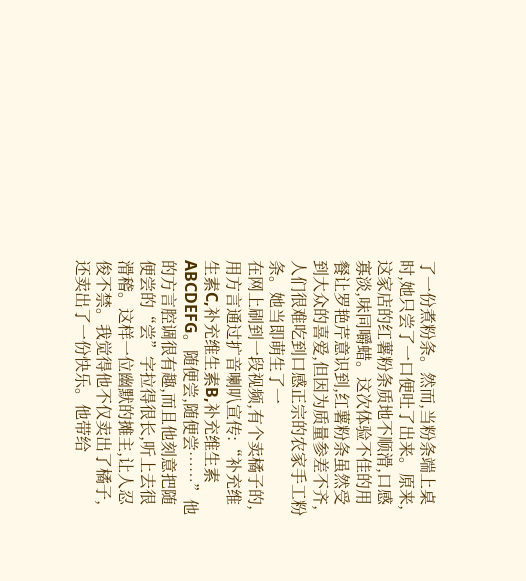了一份煮粉条。然而,当粉条端上桌时,她只尝了一口便吐了出来。原来,这家店的红薯粉条质地不顺滑,口感寡淡,味同嚼蜡。这次体验不佳的用餐让罗艳芹意识到,红薯粉条虽然受到大众的喜爱,但因为质量参差不齐,人们很难吃到口感正宗的农家手工粉条。她当即萌生了一
在网上刷到一段视频,有个卖橘子的,用方言通过扩音喇叭宣传:“补充维生素C,补充维生素B,补充维生素ABCDEFG。随便尝,随便尝……”他的方言腔调很有趣,而且他刻意把随便尝的“尝”字拉得很长,听上去很滑稽。这样一位幽默的摊主,让人忍俊不禁。我觉得他不仅卖出了橘子,还卖出了一份快乐。他带给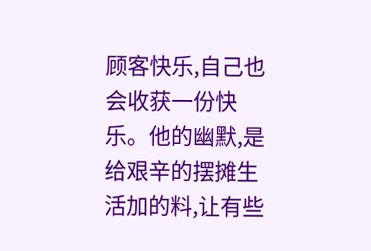顾客快乐,自己也会收获一份快乐。他的幽默,是给艰辛的摆摊生活加的料,让有些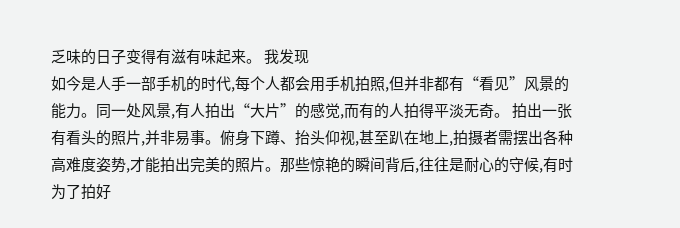乏味的日子变得有滋有味起来。 我发现
如今是人手一部手机的时代,每个人都会用手机拍照,但并非都有“看见”风景的能力。同一处风景,有人拍出“大片”的感觉,而有的人拍得平淡无奇。 拍出一张有看头的照片,并非易事。俯身下蹲、抬头仰视,甚至趴在地上,拍摄者需摆出各种高难度姿势,才能拍出完美的照片。那些惊艳的瞬间背后,往往是耐心的守候,有时为了拍好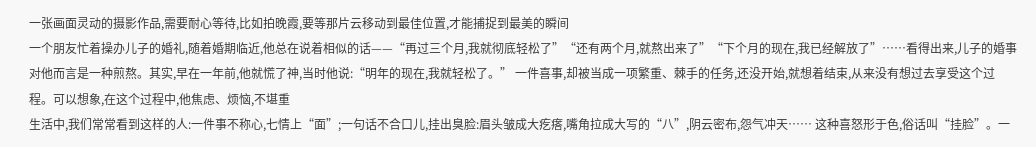一张画面灵动的摄影作品,需要耐心等待,比如拍晚霞,要等那片云移动到最佳位置,才能捕捉到最美的瞬间
一个朋友忙着操办儿子的婚礼,随着婚期临近,他总在说着相似的话——“再过三个月,我就彻底轻松了”“还有两个月,就熬出来了”“下个月的现在,我已经解放了”……看得出来,儿子的婚事对他而言是一种煎熬。其实,早在一年前,他就慌了神,当时他说:“明年的现在,我就轻松了。” 一件喜事,却被当成一项繁重、棘手的任务,还没开始,就想着结束,从来没有想过去享受这个过程。可以想象,在这个过程中,他焦虑、烦恼,不堪重
生活中,我们常常看到这样的人:一件事不称心,七情上“面”;一句话不合口儿,挂出臭脸:眉头皱成大疙瘩,嘴角拉成大写的“八”,阴云密布,怨气冲天…… 这种喜怒形于色,俗话叫“挂脸”。一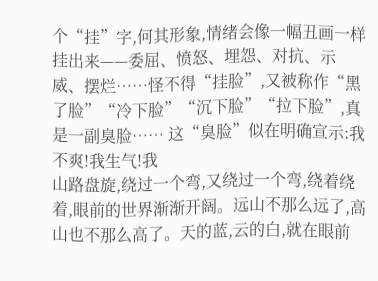个“挂”字,何其形象,情绪会像一幅丑画一样挂出来——委屈、愤怒、埋怨、对抗、示威、摆烂……怪不得“挂脸”,又被称作“黑了脸”“冷下脸”“沉下脸”“拉下脸”,真是一副臭脸…… 这“臭脸”似在明确宣示:我不爽!我生气!我
山路盘旋,绕过一个弯,又绕过一个弯,绕着绕着,眼前的世界渐渐开阔。远山不那么远了,高山也不那么高了。天的蓝,云的白,就在眼前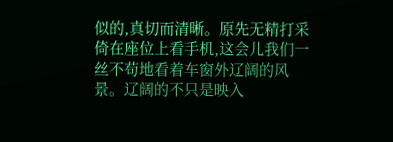似的,真切而清晰。原先无精打采倚在座位上看手机,这会儿我们一丝不苟地看着车窗外辽阔的风景。辽阔的不只是映入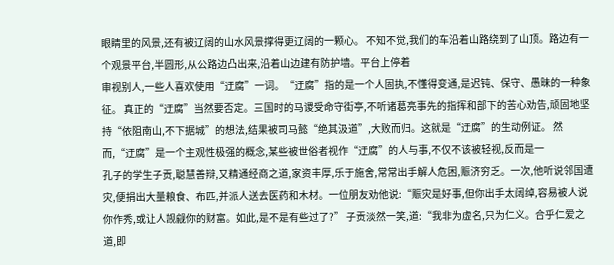眼睛里的风景,还有被辽阔的山水风景撑得更辽阔的一颗心。 不知不觉,我们的车沿着山路绕到了山顶。路边有一个观景平台,半圆形,从公路边凸出来,沿着山边建有防护墙。平台上停着
审视别人,一些人喜欢使用“迂腐”一词。“迂腐”指的是一个人固执,不懂得变通,是迟钝、保守、愚昧的一种象征。 真正的“迂腐”当然要否定。三国时的马谡受命守街亭,不听诸葛亮事先的指挥和部下的苦心劝告,顽固地坚持“依阻南山,不下据城”的想法,结果被司马懿“绝其汲道”,大败而归。这就是“迂腐”的生动例证。 然而,“迂腐”是一个主观性极强的概念,某些被世俗者视作“迂腐”的人与事,不仅不该被轻视,反而是一
孔子的学生子贡,聪慧善辩,又精通经商之道,家资丰厚,乐于施舍,常常出手解人危困,赈济穷乏。一次,他听说邻国遭灾,便捐出大量粮食、布匹,并派人送去医药和木材。一位朋友劝他说:“赈灾是好事,但你出手太阔绰,容易被人说你作秀,或让人觊觎你的财富。如此,是不是有些过了?” 子贡淡然一笑,道:“我非为虚名,只为仁义。合乎仁爱之道,即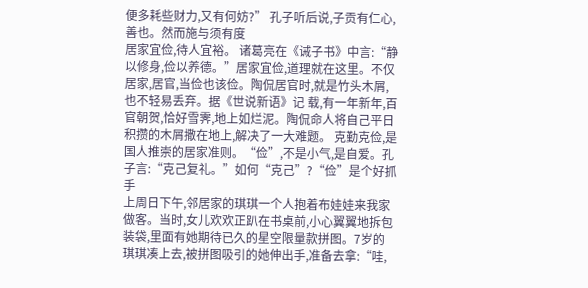便多耗些财力,又有何妨?” 孔子听后说,子贡有仁心,善也。然而施与须有度
居家宜俭,待人宜裕。 诸葛亮在《诫子书》中言:“静以修身,俭以养德。”居家宜俭,道理就在这里。不仅居家,居官,当俭也该俭。陶侃居官时,就是竹头木屑,也不轻易丢弃。据《世说新语》记 载,有一年新年,百官朝贺,恰好雪霁,地上如烂泥。陶侃命人将自己平日积攒的木屑撒在地上,解决了一大难题。 克勤克俭,是国人推崇的居家准则。“俭”,不是小气,是自爱。孔子言:“克己复礼。”如何“克己”?“俭”是个好抓手
上周日下午,邻居家的琪琪一个人抱着布娃娃来我家做客。当时,女儿欢欢正趴在书桌前,小心翼翼地拆包装袋,里面有她期待已久的星空限量款拼图。7岁的琪琪凑上去,被拼图吸引的她伸出手,准备去拿:“哇,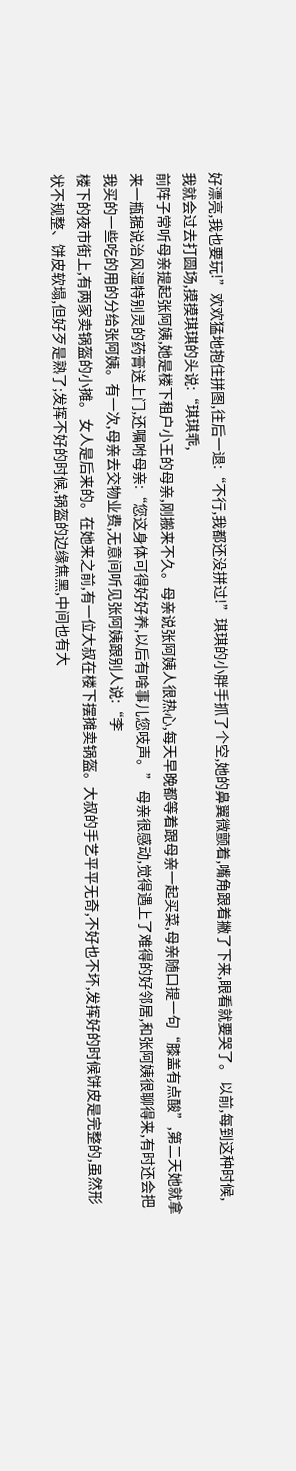好漂亮,我也要玩!”欢欢猛地抱住拼图,往后一退:“不行,我都还没拼过!”琪琪的小胖手抓了个空,她的鼻翼微颤着,嘴角跟着撇了下来,眼看就要哭了。 以前,每到这种时候,我就会过去打圆场,摸摸琪琪的头说:“琪琪乖,
前阵子常听母亲提起张阿姨,她是楼下租户小王的母亲,刚搬来不久。母亲说张阿姨人很热心,每天早晚都等着跟母亲一起买菜,母亲随口提一句“膝盖有点酸”,第二天她就拿来一瓶据说治风湿特别灵的药膏送上门,还嘱咐母亲:“您这身体可得好好养,以后有啥事儿您吱声。” 母亲很感动,觉得遇上了难得的好邻居,和张阿姨很聊得来,有时还会把我买的一些吃的用的分给张阿姨。有一次,母亲去交物业费,无意间听见张阿姨跟别人说:“李
楼下的夜市街上,有两家卖锅盔的小摊。 女人是后来的。在她来之前,有一位大叔在楼下摆摊卖锅盔。大叔的手艺平平无奇,不好也不坏,发挥好的时候饼皮是完整的,虽然形状不规整、饼皮软塌,但好歹是熟了;发挥不好的时候,锅盔的边缘焦黑,中间也有大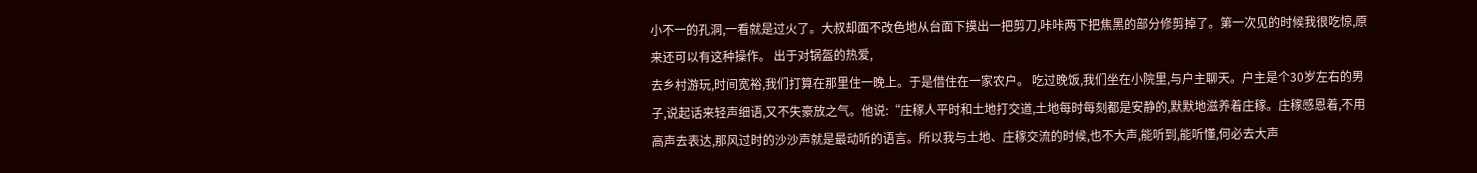小不一的孔洞,一看就是过火了。大叔却面不改色地从台面下摸出一把剪刀,咔咔两下把焦黑的部分修剪掉了。第一次见的时候我很吃惊,原来还可以有这种操作。 出于对锅盔的热爱,
去乡村游玩,时间宽裕,我们打算在那里住一晚上。于是借住在一家农户。 吃过晚饭,我们坐在小院里,与户主聊天。户主是个30岁左右的男子,说起话来轻声细语,又不失豪放之气。他说:“庄稼人平时和土地打交道,土地每时每刻都是安静的,默默地滋养着庄稼。庄稼感恩着,不用高声去表达,那风过时的沙沙声就是最动听的语言。所以我与土地、庄稼交流的时候,也不大声,能听到,能听懂,何必去大声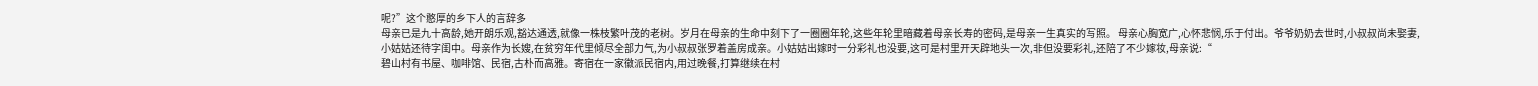呢?”这个憨厚的乡下人的言辞多
母亲已是九十高龄,她开朗乐观,豁达通透,就像一株枝繁叶茂的老树。岁月在母亲的生命中刻下了一圈圈年轮,这些年轮里暗藏着母亲长寿的密码,是母亲一生真实的写照。 母亲心胸宽广,心怀悲悯,乐于付出。爷爷奶奶去世时,小叔叔尚未娶妻,小姑姑还待字闺中。母亲作为长嫂,在贫穷年代里倾尽全部力气,为小叔叔张罗着盖房成亲。小姑姑出嫁时一分彩礼也没要,这可是村里开天辟地头一次,非但没要彩礼,还陪了不少嫁妆,母亲说:“
碧山村有书屋、咖啡馆、民宿,古朴而高雅。寄宿在一家徽派民宿内,用过晚餐,打算继续在村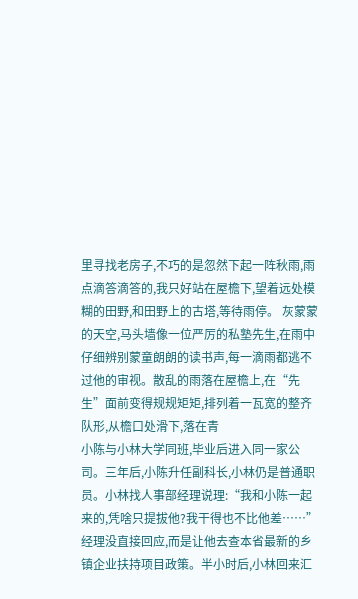里寻找老房子,不巧的是忽然下起一阵秋雨,雨点滴答滴答的,我只好站在屋檐下,望着远处模糊的田野,和田野上的古塔,等待雨停。 灰蒙蒙的天空,马头墙像一位严厉的私塾先生,在雨中仔细辨别蒙童朗朗的读书声,每一滴雨都逃不过他的审视。散乱的雨落在屋檐上,在“先生”面前变得规规矩矩,排列着一瓦宽的整齐队形,从檐口处滑下,落在青
小陈与小林大学同班,毕业后进入同一家公司。三年后,小陈升任副科长,小林仍是普通职员。小林找人事部经理说理:“我和小陈一起来的,凭啥只提拔他?我干得也不比他差……” 经理没直接回应,而是让他去查本省最新的乡镇企业扶持项目政策。半小时后,小林回来汇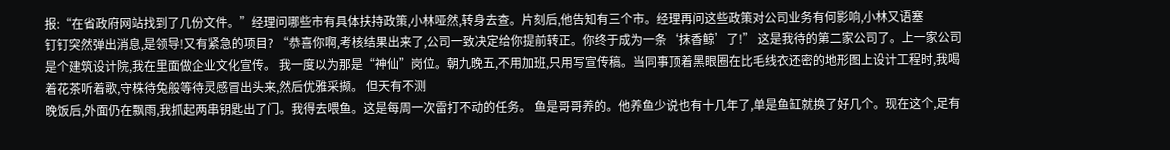报:“在省政府网站找到了几份文件。”经理问哪些市有具体扶持政策,小林哑然,转身去查。片刻后,他告知有三个市。经理再问这些政策对公司业务有何影响,小林又语塞
钉钉突然弹出消息,是领导!又有紧急的项目? “恭喜你啊,考核结果出来了,公司一致决定给你提前转正。你终于成为一条‘抹香鲸’了!” 这是我待的第二家公司了。上一家公司是个建筑设计院,我在里面做企业文化宣传。 我一度以为那是“神仙”岗位。朝九晚五,不用加班,只用写宣传稿。当同事顶着黑眼圈在比毛线衣还密的地形图上设计工程时,我喝着花茶听着歌,守株待兔般等待灵感冒出头来,然后优雅采撷。 但天有不测
晚饭后,外面仍在飘雨,我抓起两串钥匙出了门。我得去喂鱼。这是每周一次雷打不动的任务。 鱼是哥哥养的。他养鱼少说也有十几年了,单是鱼缸就换了好几个。现在这个,足有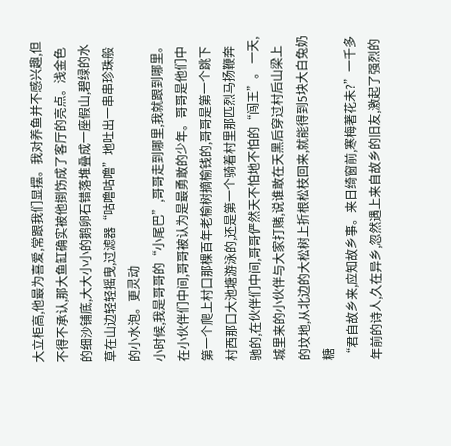大立柜高,他最为喜爱,常跟我们显摆。我对养鱼并不感兴趣,但不得不承认,那大鱼缸确实被他捯饬成了客厅的亮点。浅金色的细沙铺底,大大小小的鹅卵石错落堆叠成一座假山,碧绿的水草在山边轻轻摇曳,过滤器“咕噜咕噜”地吐出一串串珍珠般的小水泡。更灵动
小时候,我是哥哥的“小尾巴”,哥哥走到哪里,我就跟到哪里。 在小伙伴们中间,哥哥被认为是最勇敢的少年。哥哥是他们中第一个爬上村口那棵百年老榆树摘榆钱的,哥哥是第一个跳下村西那口大池塘游泳的,还是第一个骑着村里那匹烈马扬鞭奔驰的,在伙伴们中间,哥哥俨然天不怕地不怕的“闯王”。 一天,城里来的小伙伴与大家打赌,说谁敢在天黑后穿过村后山梁上的坟地,从北边的大松树上折根松枝回来,就能得到5块大白兔奶糖
“君自故乡来,应知故乡事。来日绮窗前,寒梅著花未?”一千多年前的诗人,久在异乡,忽然遇上来自故乡的旧友,激起了强烈的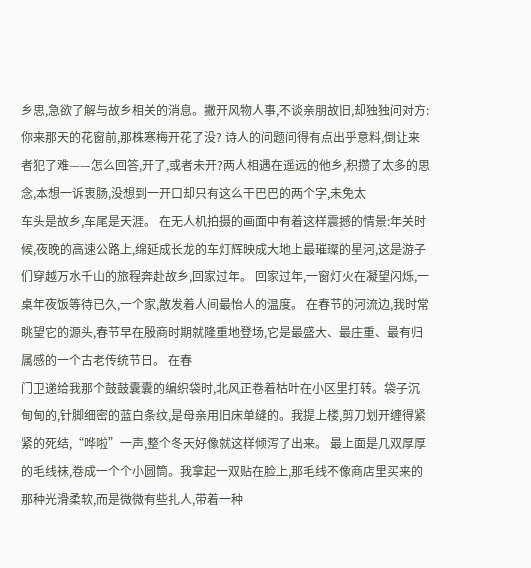乡思,急欲了解与故乡相关的消息。撇开风物人事,不谈亲朋故旧,却独独问对方:你来那天的花窗前,那株寒梅开花了没? 诗人的问题问得有点出乎意料,倒让来者犯了难——怎么回答,开了,或者未开?两人相遇在遥远的他乡,积攒了太多的思念,本想一诉衷肠,没想到一开口却只有这么干巴巴的两个字,未免太
车头是故乡,车尾是天涯。 在无人机拍摄的画面中有着这样震撼的情景:年关时候,夜晚的高速公路上,绵延成长龙的车灯辉映成大地上最璀璨的星河,这是游子们穿越万水千山的旅程奔赴故乡,回家过年。 回家过年,一窗灯火在凝望闪烁,一桌年夜饭等待已久,一个家,散发着人间最怡人的温度。 在春节的河流边,我时常眺望它的源头,春节早在殷商时期就隆重地登场,它是最盛大、最庄重、最有归属感的一个古老传统节日。 在春
门卫递给我那个鼓鼓囊囊的编织袋时,北风正卷着枯叶在小区里打转。袋子沉甸甸的,针脚细密的蓝白条纹,是母亲用旧床单缝的。我提上楼,剪刀划开缠得紧紧的死结,“哗啦”一声,整个冬天好像就这样倾泻了出来。 最上面是几双厚厚的毛线袜,卷成一个个小圆筒。我拿起一双贴在脸上,那毛线不像商店里买来的那种光滑柔软,而是微微有些扎人,带着一种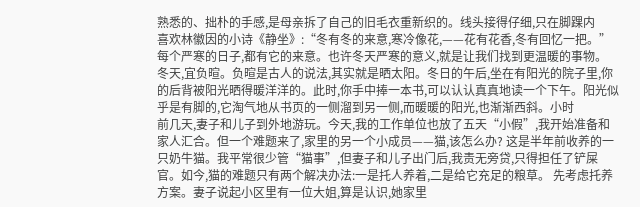熟悉的、拙朴的手感,是母亲拆了自己的旧毛衣重新织的。线头接得仔细,只在脚踝内
喜欢林徽因的小诗《静坐》:“冬有冬的来意,寒冷像花,——花有花香,冬有回忆一把。”每个严寒的日子,都有它的来意。也许冬天严寒的意义,就是让我们找到更温暖的事物。 冬天,宜负暄。负暄是古人的说法,其实就是晒太阳。冬日的午后,坐在有阳光的院子里,你的后背被阳光晒得暖洋洋的。此时,你手中捧一本书,可以认认真真地读一个下午。阳光似乎是有脚的,它淘气地从书页的一侧溜到另一侧,而暖暖的阳光,也渐渐西斜。小时
前几天,妻子和儿子到外地游玩。今天,我的工作单位也放了五天“小假”,我开始准备和家人汇合。但一个难题来了,家里的另一个小成员——猫,该怎么办? 这是半年前收养的一只奶牛猫。我平常很少管“猫事”,但妻子和儿子出门后,我责无旁贷,只得担任了铲屎官。如今,猫的难题只有两个解决办法:一是托人养着,二是给它充足的粮草。 先考虑托养方案。妻子说起小区里有一位大姐,算是认识,她家里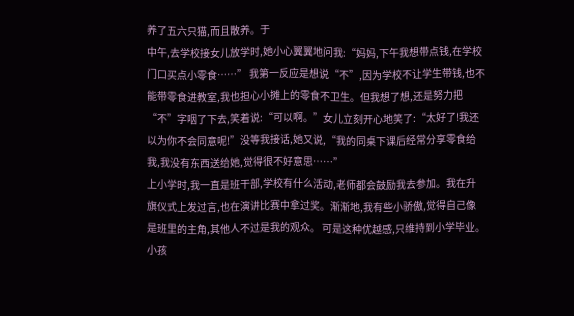养了五六只猫,而且散养。于
中午,去学校接女儿放学时,她小心翼翼地问我:“妈妈,下午我想带点钱,在学校门口买点小零食……” 我第一反应是想说“不”,因为学校不让学生带钱,也不能带零食进教室,我也担心小摊上的零食不卫生。但我想了想,还是努力把“不”字咽了下去,笑着说:“可以啊。”女儿立刻开心地笑了:“太好了!我还以为你不会同意呢!”没等我接话,她又说,“我的同桌下课后经常分享零食给我,我没有东西送给她,觉得很不好意思……”
上小学时,我一直是班干部,学校有什么活动,老师都会鼓励我去参加。我在升旗仪式上发过言,也在演讲比赛中拿过奖。渐渐地,我有些小骄傲,觉得自己像是班里的主角,其他人不过是我的观众。 可是这种优越感,只维持到小学毕业。小孩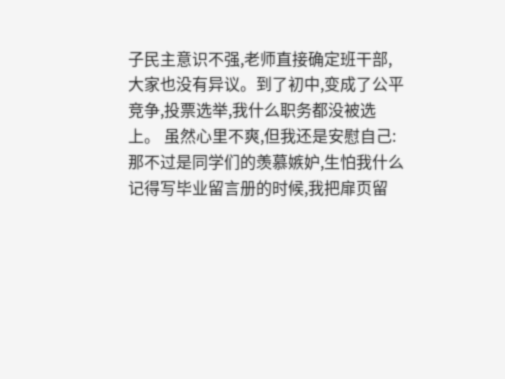子民主意识不强,老师直接确定班干部,大家也没有异议。到了初中,变成了公平竞争,投票选举,我什么职务都没被选上。 虽然心里不爽,但我还是安慰自己:那不过是同学们的羡慕嫉妒,生怕我什么
记得写毕业留言册的时候,我把扉页留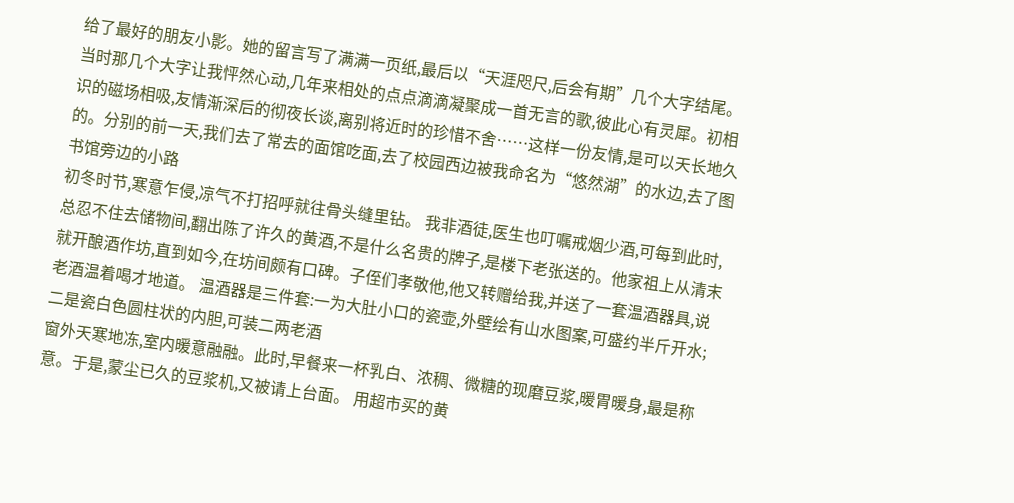给了最好的朋友小影。她的留言写了满满一页纸,最后以“天涯咫尺,后会有期”几个大字结尾。 当时那几个大字让我怦然心动,几年来相处的点点滴滴凝聚成一首无言的歌,彼此心有灵犀。初相识的磁场相吸,友情渐深后的彻夜长谈,离别将近时的珍惜不舍……这样一份友情,是可以天长地久的。分别的前一天,我们去了常去的面馆吃面,去了校园西边被我命名为“悠然湖”的水边,去了图书馆旁边的小路
初冬时节,寒意乍侵,凉气不打招呼就往骨头缝里钻。 我非酒徒,医生也叮嘱戒烟少酒,可每到此时,总忍不住去储物间,翻出陈了许久的黄酒,不是什么名贵的牌子,是楼下老张送的。他家祖上从清末就开酿酒作坊,直到如今,在坊间颇有口碑。子侄们孝敬他,他又转赠给我,并送了一套温酒器具,说老酒温着喝才地道。 温酒器是三件套:一为大肚小口的瓷壶,外壁绘有山水图案,可盛约半斤开水;二是瓷白色圆柱状的内胆,可装二两老酒
窗外天寒地冻,室内暖意融融。此时,早餐来一杯乳白、浓稠、微糖的现磨豆浆,暖胃暖身,最是称意。于是,蒙尘已久的豆浆机,又被请上台面。 用超市买的黄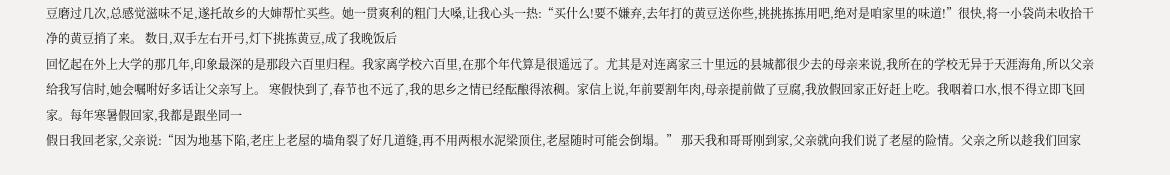豆磨过几次,总感觉滋味不足,遂托故乡的大婶帮忙买些。她一贯爽利的粗门大嗓,让我心头一热:“买什么!要不嫌弃,去年打的黄豆送你些,挑挑拣拣用吧,绝对是咱家里的味道!”很快,将一小袋尚未收拾干净的黄豆捎了来。 数日,双手左右开弓,灯下挑拣黄豆,成了我晚饭后
回忆起在外上大学的那几年,印象最深的是那段六百里归程。我家离学校六百里,在那个年代算是很遥远了。尤其是对连离家三十里远的县城都很少去的母亲来说,我所在的学校无异于天涯海角,所以父亲给我写信时,她会嘱咐好多话让父亲写上。 寒假快到了,春节也不远了,我的思乡之情已经酝酿得浓稠。家信上说,年前要割年肉,母亲提前做了豆腐,我放假回家正好赶上吃。我咽着口水,恨不得立即飞回家。每年寒暑假回家,我都是跟坐同一
假日我回老家,父亲说:“因为地基下陷,老庄上老屋的墙角裂了好几道缝,再不用两根水泥梁顶住,老屋随时可能会倒塌。” 那天我和哥哥刚到家,父亲就向我们说了老屋的险情。父亲之所以趁我们回家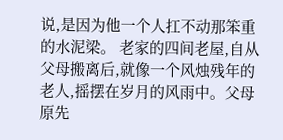说,是因为他一个人扛不动那笨重的水泥梁。 老家的四间老屋,自从父母搬离后,就像一个风烛残年的老人,摇摆在岁月的风雨中。父母原先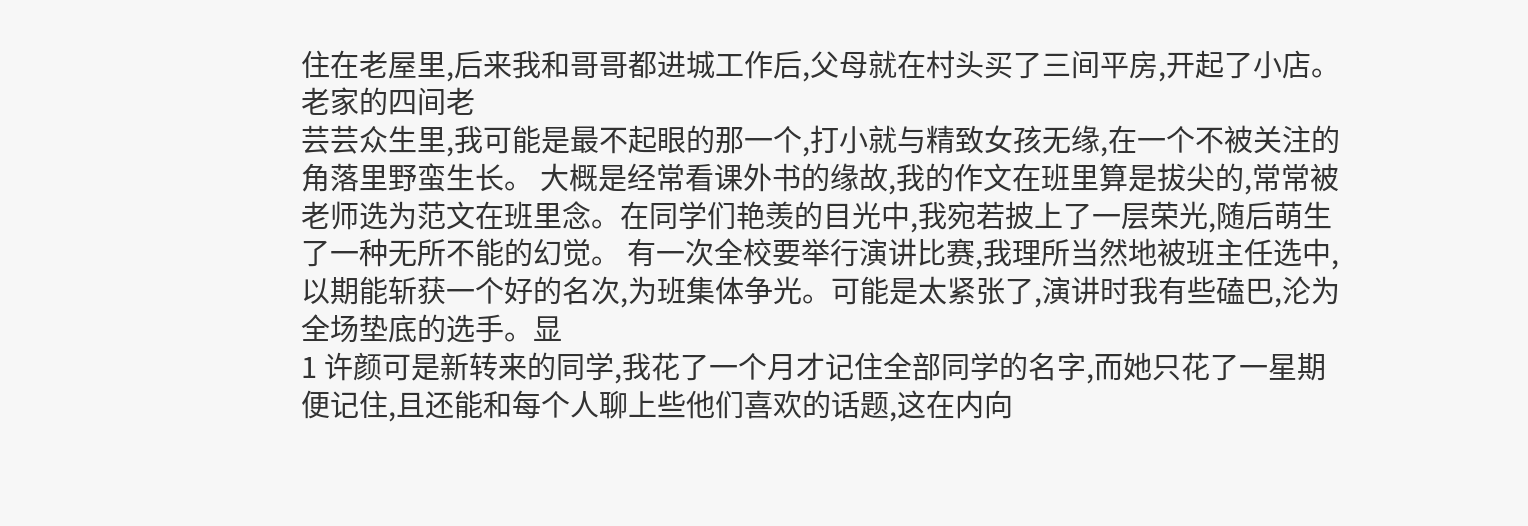住在老屋里,后来我和哥哥都进城工作后,父母就在村头买了三间平房,开起了小店。老家的四间老
芸芸众生里,我可能是最不起眼的那一个,打小就与精致女孩无缘,在一个不被关注的角落里野蛮生长。 大概是经常看课外书的缘故,我的作文在班里算是拔尖的,常常被老师选为范文在班里念。在同学们艳羡的目光中,我宛若披上了一层荣光,随后萌生了一种无所不能的幻觉。 有一次全校要举行演讲比赛,我理所当然地被班主任选中,以期能斩获一个好的名次,为班集体争光。可能是太紧张了,演讲时我有些磕巴,沦为全场垫底的选手。显
1 许颜可是新转来的同学,我花了一个月才记住全部同学的名字,而她只花了一星期便记住,且还能和每个人聊上些他们喜欢的话题,这在内向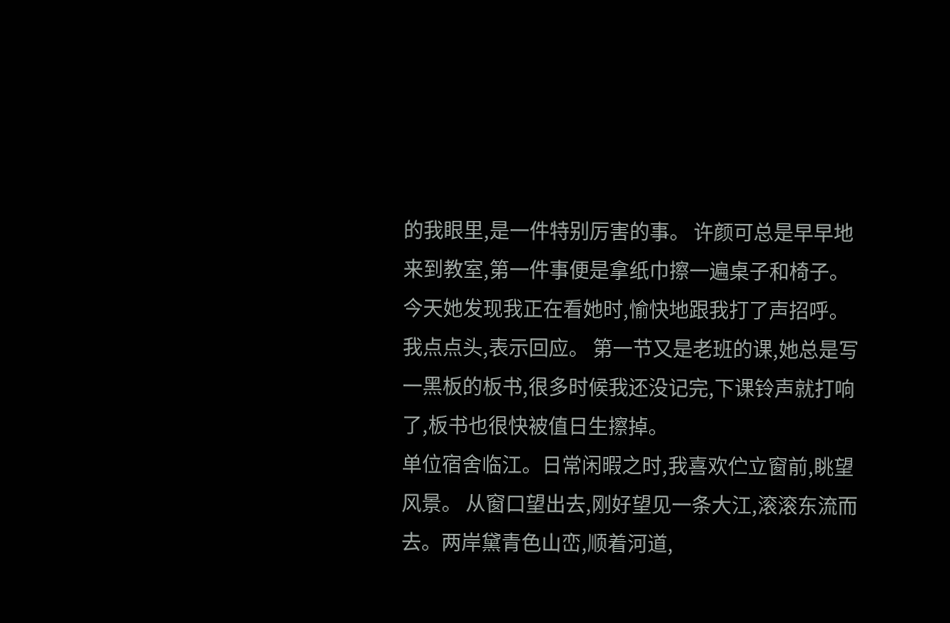的我眼里,是一件特别厉害的事。 许颜可总是早早地来到教室,第一件事便是拿纸巾擦一遍桌子和椅子。今天她发现我正在看她时,愉快地跟我打了声招呼。我点点头,表示回应。 第一节又是老班的课,她总是写一黑板的板书,很多时候我还没记完,下课铃声就打响了,板书也很快被值日生擦掉。
单位宿舍临江。日常闲暇之时,我喜欢伫立窗前,眺望风景。 从窗口望出去,刚好望见一条大江,滚滚东流而去。两岸黛青色山峦,顺着河道,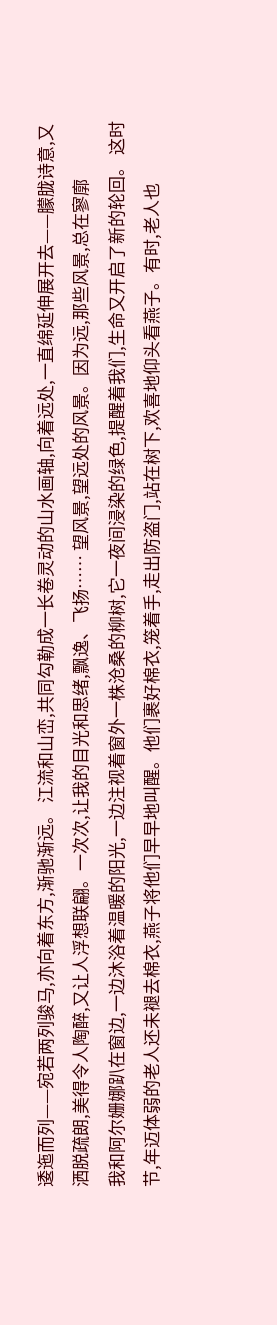逶迤而列——宛若两列骏马,亦向着东方,渐驰渐远。 江流和山峦,共同勾勒成一长卷灵动的山水画轴,向着远处,一直绵延伸展开去——朦胧诗意,又洒脱疏朗,美得令人陶醉,又让人浮想联翩。一次次,让我的目光和思绪,飘逸、飞扬…… 望风景,望远处的风景。因为远,那些风景,总在寥廓
我和阿尔姗娜趴在窗边,一边沐浴着温暖的阳光,一边注视着窗外一株沧桑的柳树,它一夜间浸染的绿色,提醒着我们,生命又开启了新的轮回。 这时节,年迈体弱的老人还未褪去棉衣,燕子将他们早早地叫醒。他们裹好棉衣,笼着手,走出防盗门,站在树下,欢喜地仰头看燕子。有时,老人也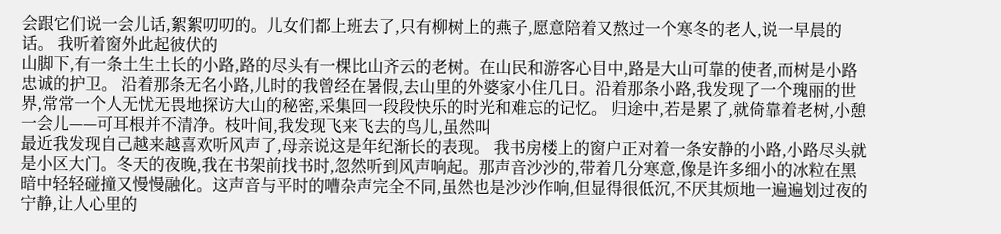会跟它们说一会儿话,絮絮叨叨的。儿女们都上班去了,只有柳树上的燕子,愿意陪着又熬过一个寒冬的老人,说一早晨的话。 我听着窗外此起彼伏的
山脚下,有一条土生土长的小路,路的尽头有一棵比山齐云的老树。在山民和游客心目中,路是大山可靠的使者,而树是小路忠诚的护卫。 沿着那条无名小路,儿时的我曾经在暑假,去山里的外婆家小住几日。沿着那条小路,我发现了一个瑰丽的世界,常常一个人无忧无畏地探访大山的秘密,采集回一段段快乐的时光和难忘的记忆。 归途中,若是累了,就倚靠着老树,小憩一会儿——可耳根并不清净。枝叶间,我发现飞来飞去的鸟儿,虽然叫
最近我发现自己越来越喜欢听风声了,母亲说这是年纪渐长的表现。 我书房楼上的窗户正对着一条安静的小路,小路尽头就是小区大门。冬天的夜晚,我在书架前找书时,忽然听到风声响起。那声音沙沙的,带着几分寒意,像是许多细小的冰粒在黑暗中轻轻碰撞又慢慢融化。这声音与平时的嘈杂声完全不同,虽然也是沙沙作响,但显得很低沉,不厌其烦地一遍遍划过夜的宁静,让人心里的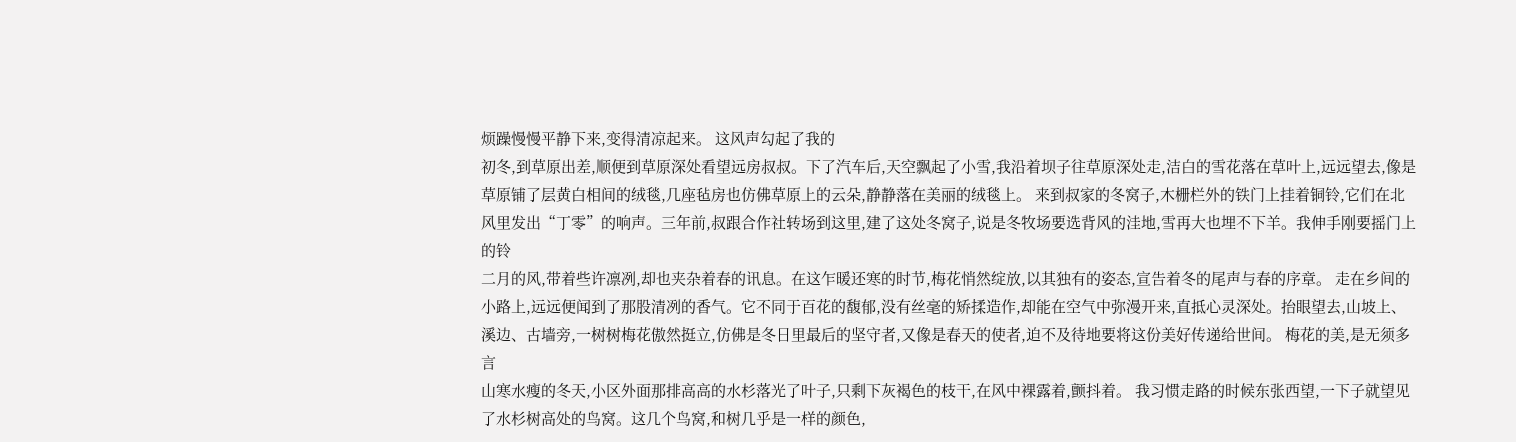烦躁慢慢平静下来,变得清凉起来。 这风声勾起了我的
初冬,到草原出差,顺便到草原深处看望远房叔叔。下了汽车后,天空飘起了小雪,我沿着坝子往草原深处走,洁白的雪花落在草叶上,远远望去,像是草原铺了层黄白相间的绒毯,几座毡房也仿佛草原上的云朵,静静落在美丽的绒毯上。 来到叔家的冬窝子,木栅栏外的铁门上挂着铜铃,它们在北风里发出“丁零”的响声。三年前,叔跟合作社转场到这里,建了这处冬窝子,说是冬牧场要选背风的洼地,雪再大也埋不下羊。我伸手刚要摇门上的铃
二月的风,带着些许凛冽,却也夹杂着春的讯息。在这乍暖还寒的时节,梅花悄然绽放,以其独有的姿态,宣告着冬的尾声与春的序章。 走在乡间的小路上,远远便闻到了那股清冽的香气。它不同于百花的馥郁,没有丝毫的矫揉造作,却能在空气中弥漫开来,直抵心灵深处。抬眼望去,山坡上、溪边、古墙旁,一树树梅花傲然挺立,仿佛是冬日里最后的坚守者,又像是春天的使者,迫不及待地要将这份美好传递给世间。 梅花的美,是无须多言
山寒水瘦的冬天,小区外面那排高高的水杉落光了叶子,只剩下灰褐色的枝干,在风中裸露着,颤抖着。 我习惯走路的时候东张西望,一下子就望见了水杉树高处的鸟窝。这几个鸟窝,和树几乎是一样的颜色,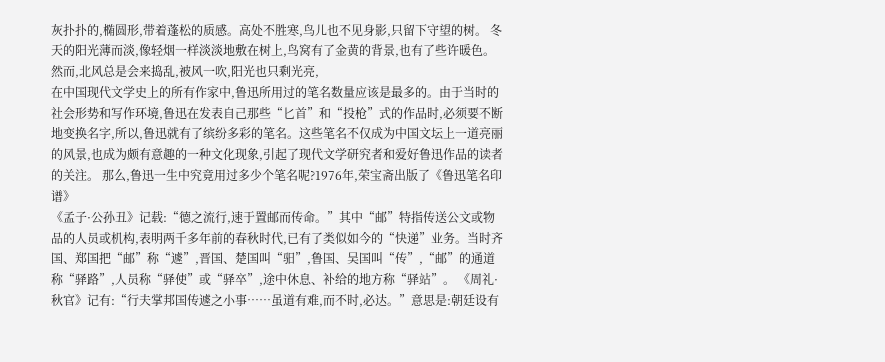灰扑扑的,椭圆形,带着蓬松的质感。高处不胜寒,鸟儿也不见身影,只留下守望的树。 冬天的阳光薄而淡,像轻烟一样淡淡地敷在树上,鸟窝有了金黄的背景,也有了些许暖色。然而,北风总是会来捣乱,被风一吹,阳光也只剩光亮,
在中国现代文学史上的所有作家中,鲁迅所用过的笔名数量应该是最多的。由于当时的社会形势和写作环境,鲁迅在发表自己那些“匕首”和“投枪”式的作品时,必须要不断地变换名字,所以,鲁迅就有了缤纷多彩的笔名。这些笔名不仅成为中国文坛上一道亮丽的风景,也成为颇有意趣的一种文化现象,引起了现代文学研究者和爱好鲁迅作品的读者的关注。 那么,鲁迅一生中究竟用过多少个笔名呢?1976年,荣宝斋出版了《鲁迅笔名印谱》
《孟子·公孙丑》记载:“德之流行,速于置邮而传命。”其中“邮”特指传送公文或物品的人员或机构,表明两千多年前的春秋时代,已有了类似如今的“快递”业务。当时齐 国、郑国把“邮”称“遽”,晋国、楚国叫“驲”,鲁国、吴国叫“传”,“邮”的通道称“驿路”,人员称“驿使”或“驿卒”,途中休息、补给的地方称“驿站”。 《周礼·秋官》记有:“行夫掌邦国传遽之小事……虽道有难,而不时,必达。”意思是:朝廷设有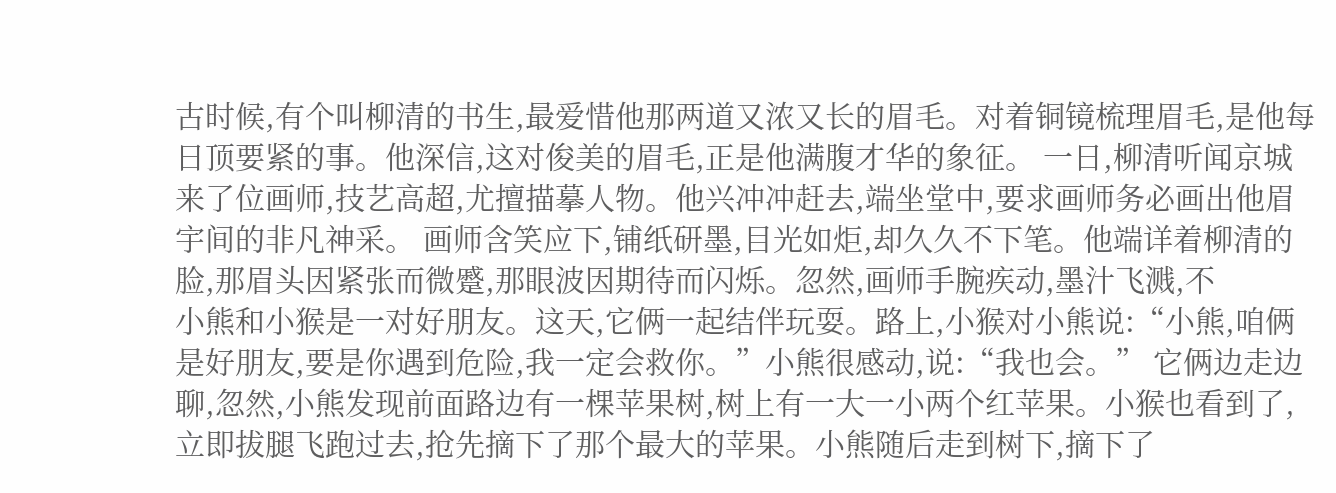古时候,有个叫柳清的书生,最爱惜他那两道又浓又长的眉毛。对着铜镜梳理眉毛,是他每日顶要紧的事。他深信,这对俊美的眉毛,正是他满腹才华的象征。 一日,柳清听闻京城来了位画师,技艺高超,尤擅描摹人物。他兴冲冲赶去,端坐堂中,要求画师务必画出他眉宇间的非凡神采。 画师含笑应下,铺纸研墨,目光如炬,却久久不下笔。他端详着柳清的脸,那眉头因紧张而微蹙,那眼波因期待而闪烁。忽然,画师手腕疾动,墨汁飞溅,不
小熊和小猴是一对好朋友。这天,它俩一起结伴玩耍。路上,小猴对小熊说:“小熊,咱俩是好朋友,要是你遇到危险,我一定会救你。”小熊很感动,说:“我也会。” 它俩边走边聊,忽然,小熊发现前面路边有一棵苹果树,树上有一大一小两个红苹果。小猴也看到了,立即拔腿飞跑过去,抢先摘下了那个最大的苹果。小熊随后走到树下,摘下了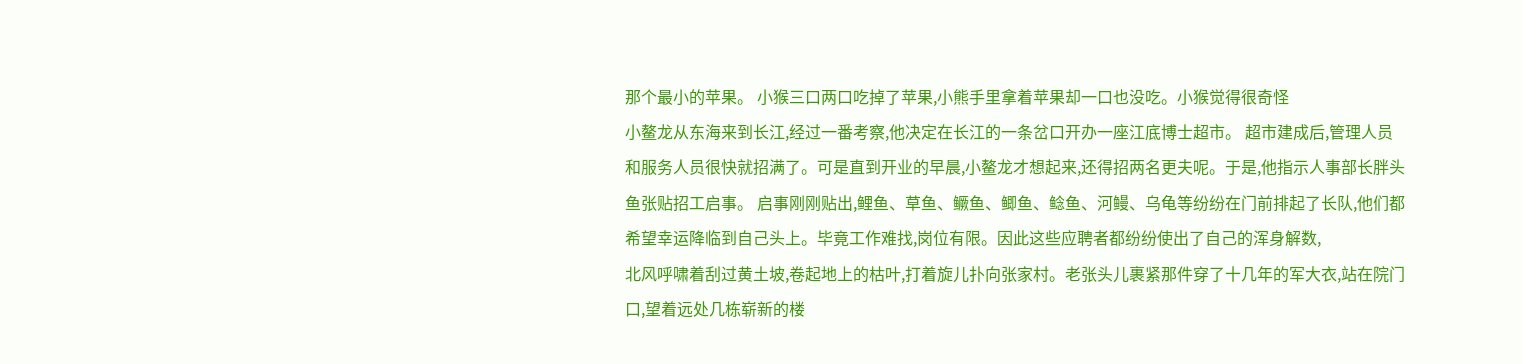那个最小的苹果。 小猴三口两口吃掉了苹果,小熊手里拿着苹果却一口也没吃。小猴觉得很奇怪
小鳌龙从东海来到长江,经过一番考察,他决定在长江的一条岔口开办一座江底博士超市。 超市建成后,管理人员和服务人员很快就招满了。可是直到开业的早晨,小鳌龙才想起来,还得招两名更夫呢。于是,他指示人事部长胖头鱼张贴招工启事。 启事刚刚贴出,鲤鱼、草鱼、鳜鱼、鲫鱼、鲶鱼、河鳗、乌龟等纷纷在门前排起了长队,他们都希望幸运降临到自己头上。毕竟工作难找,岗位有限。因此这些应聘者都纷纷使出了自己的浑身解数,
北风呼啸着刮过黄土坡,卷起地上的枯叶,打着旋儿扑向张家村。老张头儿裹紧那件穿了十几年的军大衣,站在院门口,望着远处几栋崭新的楼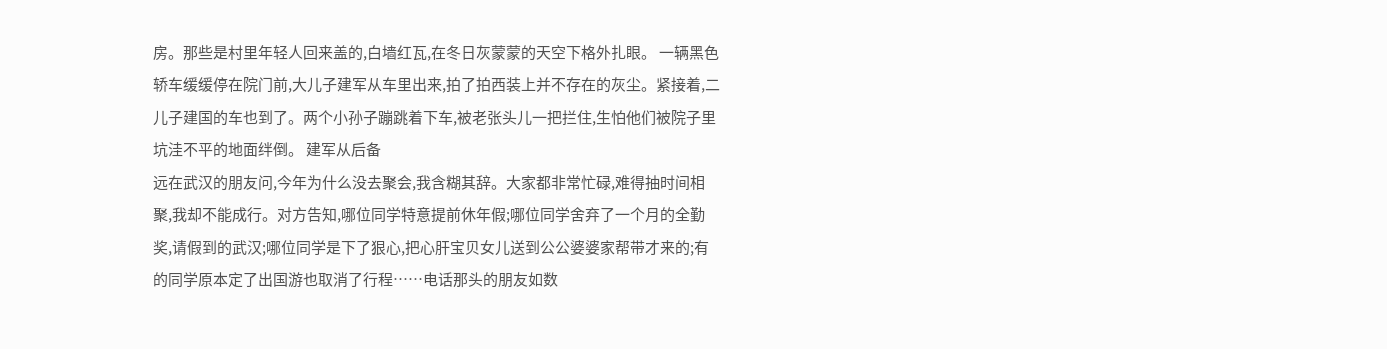房。那些是村里年轻人回来盖的,白墙红瓦,在冬日灰蒙蒙的天空下格外扎眼。 一辆黑色轿车缓缓停在院门前,大儿子建军从车里出来,拍了拍西装上并不存在的灰尘。紧接着,二儿子建国的车也到了。两个小孙子蹦跳着下车,被老张头儿一把拦住,生怕他们被院子里坑洼不平的地面绊倒。 建军从后备
远在武汉的朋友问,今年为什么没去聚会,我含糊其辞。大家都非常忙碌,难得抽时间相聚,我却不能成行。对方告知,哪位同学特意提前休年假;哪位同学舍弃了一个月的全勤奖,请假到的武汉;哪位同学是下了狠心,把心肝宝贝女儿送到公公婆婆家帮带才来的;有的同学原本定了出国游也取消了行程……电话那头的朋友如数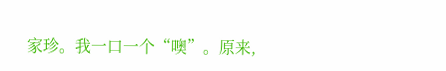家珍。我一口一个“噢”。原来,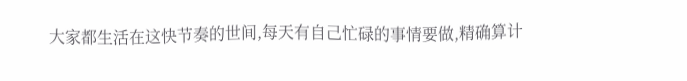大家都生活在这快节奏的世间,每天有自己忙碌的事情要做,精确算计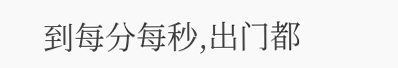到每分每秒,出门都